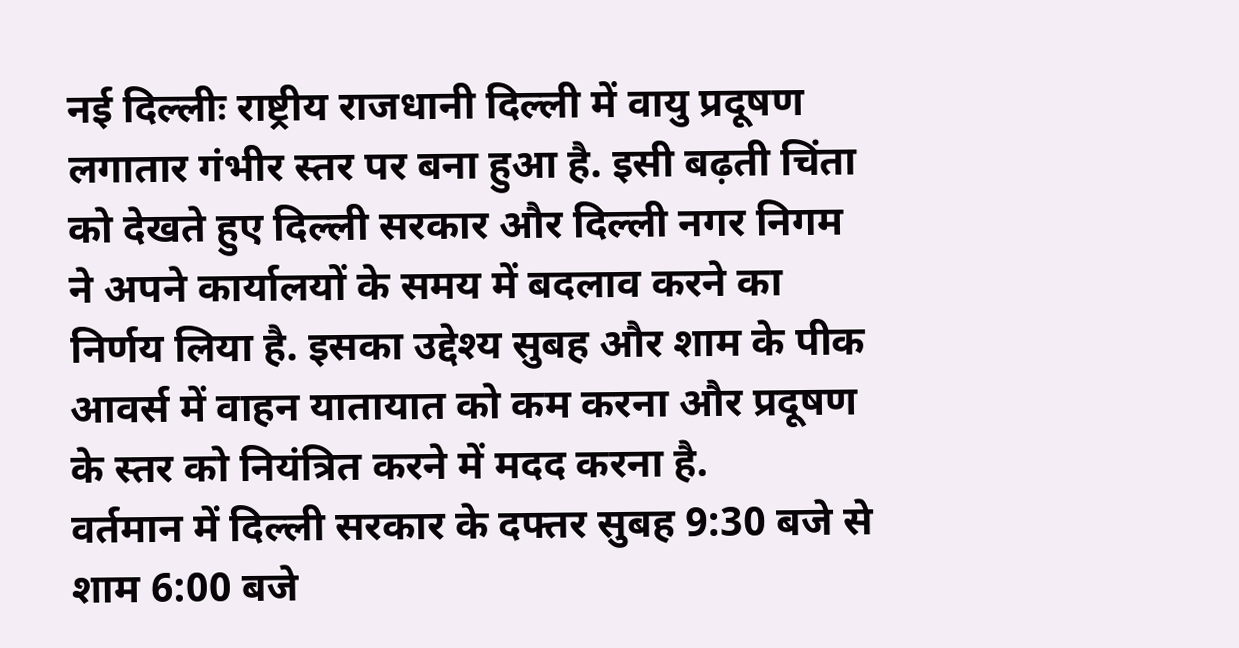नई दिल्लीः राष्ट्रीय राजधानी दिल्ली में वायु प्रदूषण लगातार गंभीर स्तर पर बना हुआ है. इसी बढ़ती चिंता को देखते हुए दिल्ली सरकार और दिल्ली नगर निगम ने अपने कार्यालयों के समय में बदलाव करने का निर्णय लिया है. इसका उद्देश्य सुबह और शाम के पीक आवर्स में वाहन यातायात को कम करना और प्रदूषण के स्तर को नियंत्रित करने में मदद करना है.
वर्तमान में दिल्ली सरकार के दफ्तर सुबह 9:30 बजे से शाम 6:00 बजे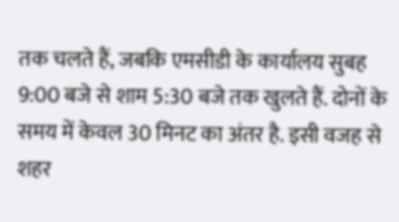तक चलते हैं, जबकि एमसीडी के कार्यालय सुबह 9:00 बजे से शाम 5:30 बजे तक खुलते हैं. दोनों के समय में केवल 30 मिनट का अंतर है. इसी वजह से शहर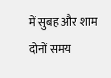में सुबह और शाम दोनों समय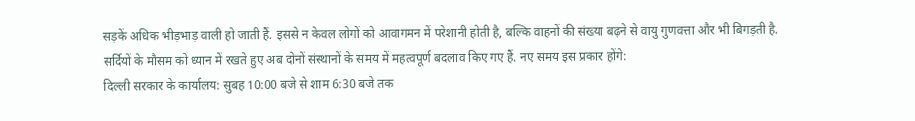सड़कें अधिक भीड़भाड़ वाली हो जाती हैं. इससे न केवल लोगों को आवागमन में परेशानी होती है, बल्कि वाहनों की संख्या बढ़ने से वायु गुणवत्ता और भी बिगड़ती है.
सर्दियों के मौसम को ध्यान में रखते हुए अब दोनों संस्थानों के समय में महत्वपूर्ण बदलाव किए गए हैं. नए समय इस प्रकार होंगे:
दिल्ली सरकार के कार्यालय: सुबह 10:00 बजे से शाम 6:30 बजे तक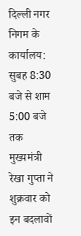दिल्ली नगर निगम के कार्यालय: सुबह 8:30 बजे से शाम 5:00 बजे तक
मुख्यमंत्री रेखा गुप्ता ने शुक्रवार को इन बदलावों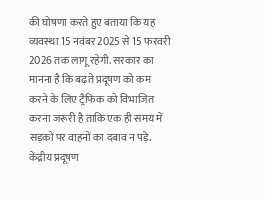की घोषणा करते हुए बताया कि यह व्यवस्था 15 नवंबर 2025 से 15 फरवरी 2026 तक लागू रहेगी. सरकार का मानना है कि बढ़ते प्रदूषण को कम करने के लिए ट्रैफिक को विभाजित करना जरूरी है ताकि एक ही समय में सड़कों पर वाहनों का दबाव न पड़े.
केंद्रीय प्रदूषण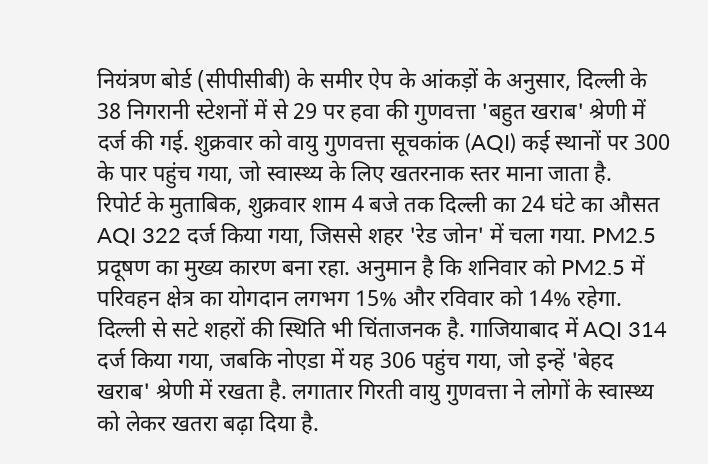नियंत्रण बोर्ड (सीपीसीबी) के समीर ऐप के आंकड़ों के अनुसार, दिल्ली के 38 निगरानी स्टेशनों में से 29 पर हवा की गुणवत्ता 'बहुत खराब' श्रेणी में दर्ज की गई. शुक्रवार को वायु गुणवत्ता सूचकांक (AQI) कई स्थानों पर 300 के पार पहुंच गया, जो स्वास्थ्य के लिए खतरनाक स्तर माना जाता है.
रिपोर्ट के मुताबिक, शुक्रवार शाम 4 बजे तक दिल्ली का 24 घंटे का औसत AQI 322 दर्ज किया गया, जिससे शहर 'रेड जोन' में चला गया. PM2.5 प्रदूषण का मुख्य कारण बना रहा. अनुमान है कि शनिवार को PM2.5 में परिवहन क्षेत्र का योगदान लगभग 15% और रविवार को 14% रहेगा.
दिल्ली से सटे शहरों की स्थिति भी चिंताजनक है. गाजियाबाद में AQI 314 दर्ज किया गया, जबकि नोएडा में यह 306 पहुंच गया, जो इन्हें 'बेहद खराब' श्रेणी में रखता है. लगातार गिरती वायु गुणवत्ता ने लोगों के स्वास्थ्य को लेकर खतरा बढ़ा दिया है.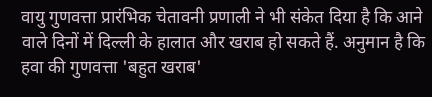वायु गुणवत्ता प्रारंभिक चेतावनी प्रणाली ने भी संकेत दिया है कि आने वाले दिनों में दिल्ली के हालात और खराब हो सकते हैं. अनुमान है कि हवा की गुणवत्ता 'बहुत खराब'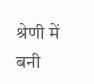श्रेणी में बनी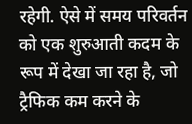रहेगी. ऐसे में समय परिवर्तन को एक शुरुआती कदम के रूप में देखा जा रहा है, जो ट्रैफिक कम करने के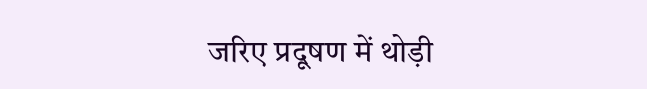जरिए प्रदूषण में थोड़ी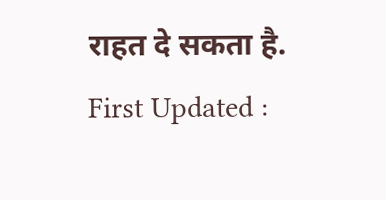राहत दे सकता है. First Updated :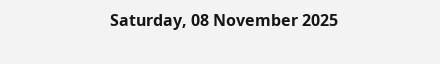Saturday, 08 November 2025